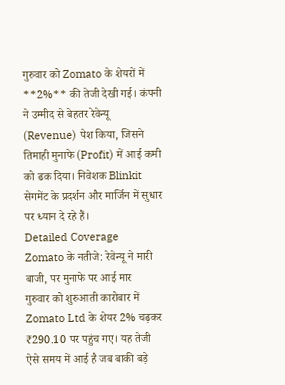गुरुवार को Zomato के शेयरों में **2%** की तेजी देखी गई। कंपनी ने उम्मीद से बेहतर रेवेन्यू (Revenue) पेश किया, जिसने तिमाही मुनाफे (Profit) में आई कमी को ढक दिया। निवेशक Blinkit सेगमेंट के प्रदर्शन और मार्जिन में सुधार पर ध्यान दे रहे हैं।
Detailed Coverage
Zomato के नतीजे: रेवेन्यू ने मारी बाजी, पर मुनाफे पर आई मार
गुरुवार को शुरुआती कारोबार में Zomato Ltd के शेयर 2% चढ़कर ₹290.10 पर पहुंच गए। यह तेजी ऐसे समय में आई है जब बाकी बड़े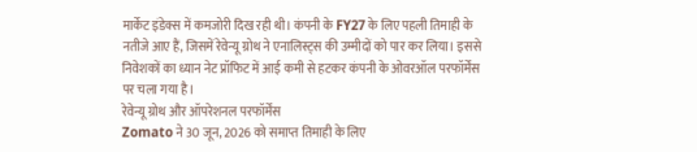मार्केट इंडेक्स में कमजोरी दिख रही थी। कंपनी के FY27 के लिए पहली तिमाही के नतीजे आए हैं, जिसमें रेवेन्यू ग्रोथ ने एनालिस्ट्स की उम्मीदों को पार कर लिया। इससे निवेशकों का ध्यान नेट प्रॉफिट में आई कमी से हटकर कंपनी के ओवरऑल परफॉर्मेंस पर चला गया है।
रेवेन्यू ग्रोथ और ऑपरेशनल परफॉर्मेंस
Zomato ने 30 जून, 2026 को समाप्त तिमाही के लिए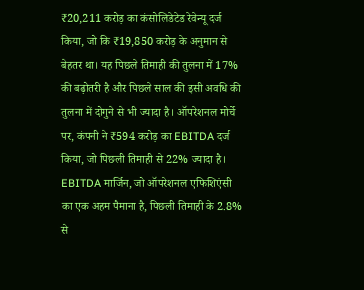₹20,211 करोड़ का कंसोलिडेटेड रेवेन्यू दर्ज किया, जो कि ₹19,850 करोड़ के अनुमान से बेहतर था। यह पिछले तिमाही की तुलना में 17% की बढ़ोतरी है और पिछले साल की इसी अवधि की तुलना में दोगुने से भी ज्यादा है। ऑपरेशनल मोर्चे पर, कंपनी ने ₹594 करोड़ का EBITDA दर्ज किया, जो पिछली तिमाही से 22% ज्यादा है। EBITDA मार्जिन, जो ऑपरेशनल एफिशिएंसी का एक अहम पैमाना है, पिछली तिमाही के 2.8% से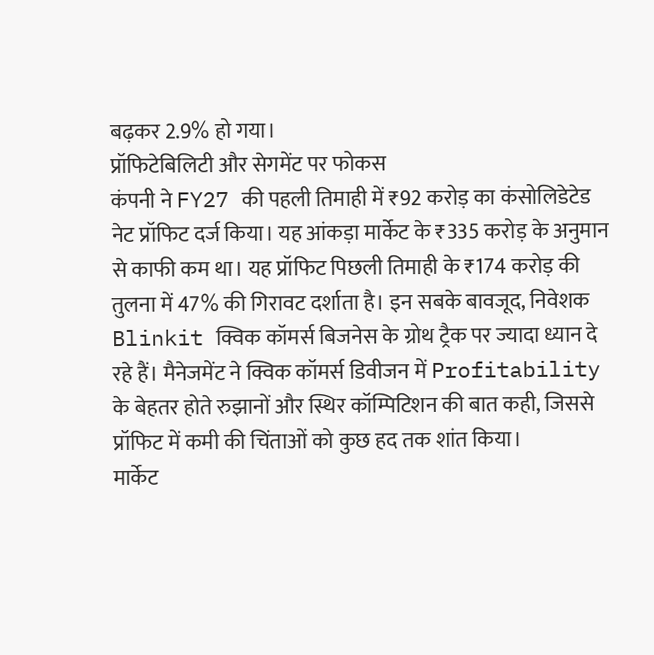बढ़कर 2.9% हो गया।
प्रॉफिटेबिलिटी और सेगमेंट पर फोकस
कंपनी ने FY27 की पहली तिमाही में ₹92 करोड़ का कंसोलिडेटेड नेट प्रॉफिट दर्ज किया। यह आंकड़ा मार्केट के ₹335 करोड़ के अनुमान से काफी कम था। यह प्रॉफिट पिछली तिमाही के ₹174 करोड़ की तुलना में 47% की गिरावट दर्शाता है। इन सबके बावजूद, निवेशक Blinkit क्विक कॉमर्स बिजनेस के ग्रोथ ट्रैक पर ज्यादा ध्यान दे रहे हैं। मैनेजमेंट ने क्विक कॉमर्स डिवीजन में Profitability के बेहतर होते रुझानों और स्थिर कॉम्पिटिशन की बात कही, जिससे प्रॉफिट में कमी की चिंताओं को कुछ हद तक शांत किया।
मार्केट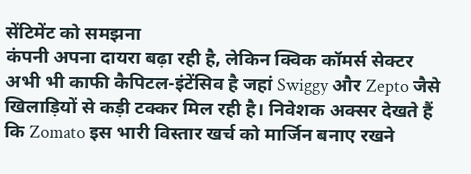सेंटिमेंट को समझना
कंपनी अपना दायरा बढ़ा रही है, लेकिन क्विक कॉमर्स सेक्टर अभी भी काफी कैपिटल-इंटेंसिव है जहां Swiggy और Zepto जैसे खिलाड़ियों से कड़ी टक्कर मिल रही है। निवेशक अक्सर देखते हैं कि Zomato इस भारी विस्तार खर्च को मार्जिन बनाए रखने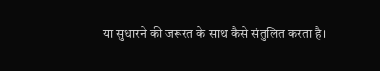या सुधारने की जरूरत के साथ कैसे संतुलित करता है।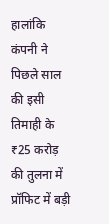हालांकि कंपनी ने पिछले साल की इसी तिमाही के ₹25 करोड़ की तुलना में प्रॉफिट में बड़ी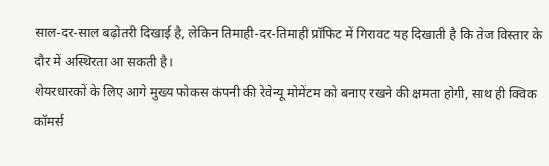साल-दर-साल बढ़ोतरी दिखाई है, लेकिन तिमाही-दर-तिमाही प्रॉफिट में गिरावट यह दिखाती है कि तेज विस्तार के दौर में अस्थिरता आ सकती है।
शेयरधारकों के लिए आगे मुख्य फोकस कंपनी की रेवेन्यू मोमेंटम को बनाए रखने की क्षमता होगी, साथ ही क्विक कॉमर्स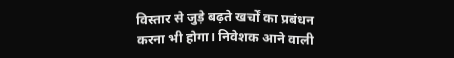विस्तार से जुड़े बढ़ते खर्चों का प्रबंधन करना भी होगा। निवेशक आने वाली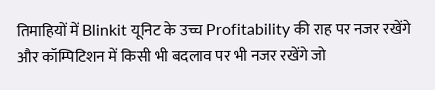तिमाहियों में Blinkit यूनिट के उच्च Profitability की राह पर नजर रखेंगे और कॉम्पिटिशन में किसी भी बदलाव पर भी नजर रखेंगे जो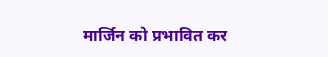मार्जिन को प्रभावित कर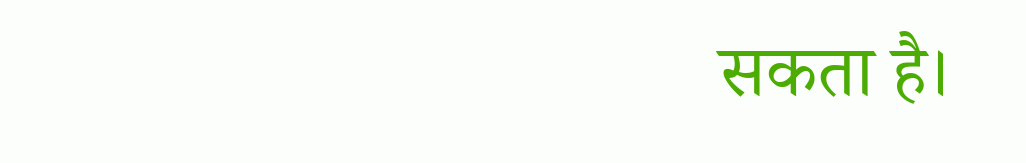सकता है।